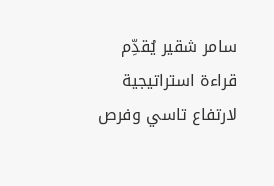سامر شقير يُقدِّم قراءة استراتيجية لارتفاع تاسي وفرص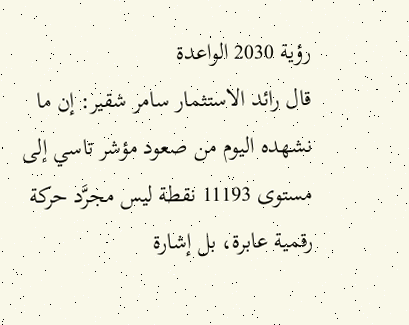رؤية 2030 الواعدة
قال رائد الاستثمار سامر شقير: إن ما نشهده اليوم من صعود مؤشر تاسي إلى مستوى 11193 نقطة ليس مجرَّد حركة رقمية عابرة، بل إشارة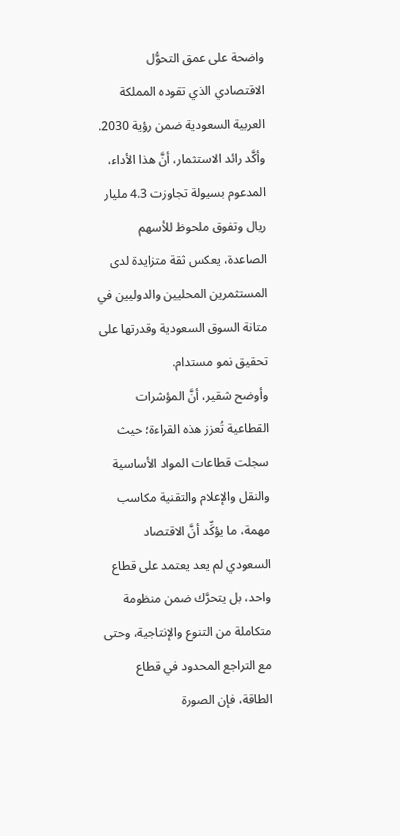واضحة على عمق التحوُّل الاقتصادي الذي تقوده المملكة العربية السعودية ضمن رؤية 2030.
وأكَّد رائد الاستثمار، أنَّ هذا الأداء، المدعوم بسيولة تجاوزت 4.3 مليار ريال وتفوق ملحوظ للأسهم الصاعدة، يعكس ثقة متزايدة لدى المستثمرين المحليين والدوليين في متانة السوق السعودية وقدرتها على تحقيق نمو مستدام.
وأوضح شقير، أنَّ المؤشرات القطاعية تُعزز هذه القراءة؛ حيث سجلت قطاعات المواد الأساسية والنقل والإعلام والتقنية مكاسب مهمة، ما يؤكِّد أنَّ الاقتصاد السعودي لم يعد يعتمد على قطاع واحد، بل يتحرَّك ضمن منظومة متكاملة من التنوع والإنتاجية، وحتى مع التراجع المحدود في قطاع الطاقة، فإن الصورة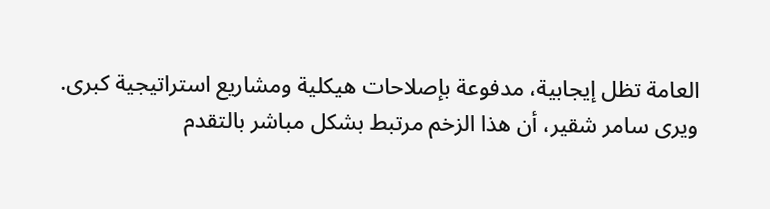العامة تظل إيجابية، مدفوعة بإصلاحات هيكلية ومشاريع استراتيجية كبرى.
ويرى سامر شقير، أن هذا الزخم مرتبط بشكل مباشر بالتقدم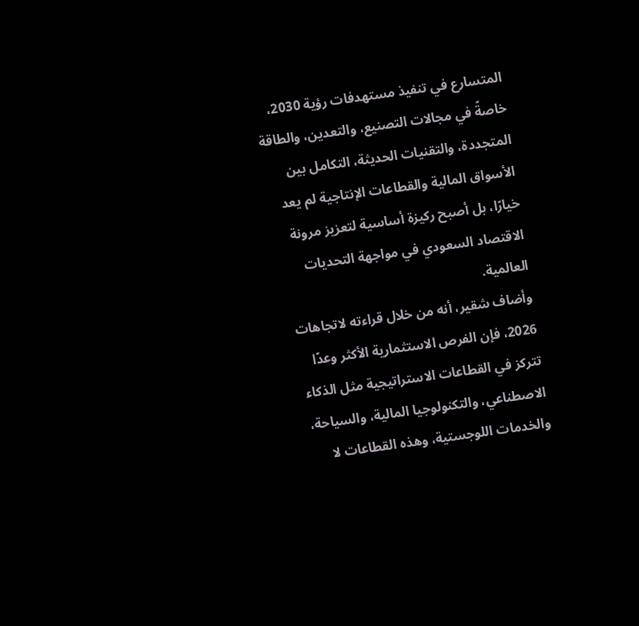المتسارع في تنفيذ مستهدفات رؤية 2030، خاصةً في مجالات التصنيع، والتعدين، والطاقة المتجددة، والتقنيات الحديثة، التكامل بين الأسواق المالية والقطاعات الإنتاجية لم يعد خيارًا، بل أصبح ركيزة أساسية لتعزيز مرونة الاقتصاد السعودي في مواجهة التحديات العالمية.
وأضاف شقير، أنه من خلال قراءته لاتجاهات 2026، فإن الفرص الاستثمارية الأكثر وعدًا تتركز في القطاعات الاستراتيجية مثل الذكاء الاصطناعي، والتكنولوجيا المالية، والسياحة، والخدمات اللوجستية، وهذه القطاعات لا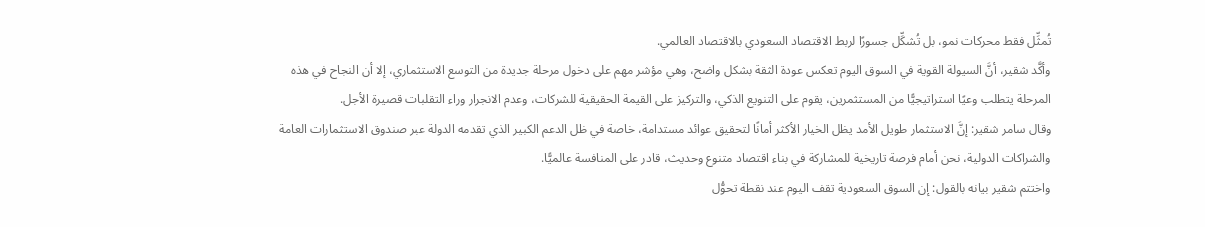تُمثِّل فقط محركات نمو، بل تُشكِّل جسورًا لربط الاقتصاد السعودي بالاقتصاد العالمي.
وأكَّد شقير، أنَّ السيولة القوية في السوق اليوم تعكس عودة الثقة بشكل واضح، وهي مؤشر مهم على دخول مرحلة جديدة من التوسع الاستثماري، إلا أن النجاح في هذه المرحلة يتطلب وعيًا استراتيجيًّا من المستثمرين، يقوم على التنويع الذكي، والتركيز على القيمة الحقيقية للشركات، وعدم الانجرار وراء التقلبات قصيرة الأجل.
وقال سامر شقير: إنَّ الاستثمار طويل الأمد يظل الخيار الأكثر أمانًا لتحقيق عوائد مستدامة، خاصة في ظل الدعم الكبير الذي تقدمه الدولة عبر صندوق الاستثمارات العامة والشراكات الدولية، نحن أمام فرصة تاريخية للمشاركة في بناء اقتصاد متنوع وحديث، قادر على المنافسة عالميًّا.
واختتم شقير بيانه بالقول: إن السوق السعودية تقف اليوم عند نقطة تحوُّل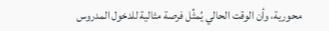محورية، وأن الوقت الحالي يُمثِّل فرصة مثالية للدخول المدروس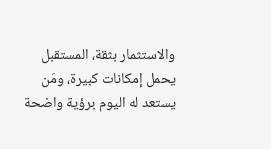والاستثمار بثقة، المستقبل يحمل إمكانات كبيرة، ومَن يستعد له اليوم برؤية واضحة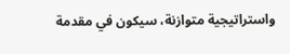واستراتيجية متوازنة، سيكون في مقدمة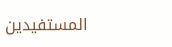المستفيدين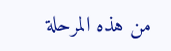من هذه المرحلة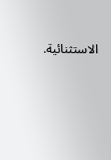الاستثنائية.